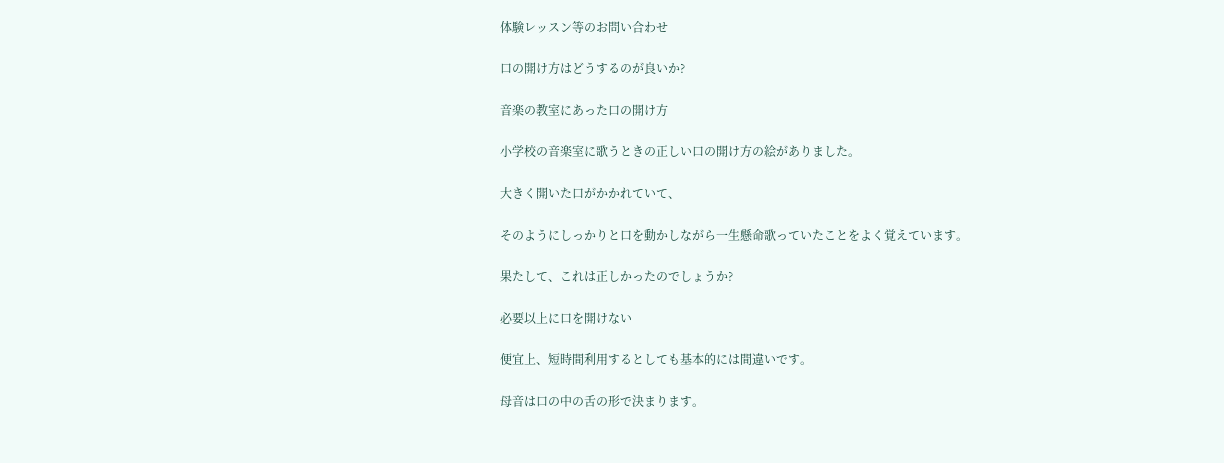体験レッスン等のお問い合わせ

口の開け方はどうするのが良いか?

音楽の教室にあった口の開け方

小学校の音楽室に歌うときの正しい口の開け方の絵がありました。

大きく開いた口がかかれていて、

そのようにしっかりと口を動かしながら一生懸命歌っていたことをよく覚えています。

果たして、これは正しかったのでしょうか?

必要以上に口を開けない

便宜上、短時間利用するとしても基本的には間違いです。

母音は口の中の舌の形で決まります。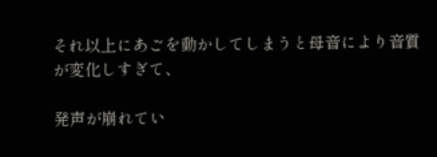それ以上にあごを動かしてしまうと母音により音質が変化しすぎて、

発声が崩れてい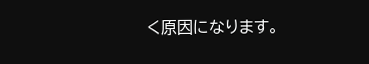く原因になります。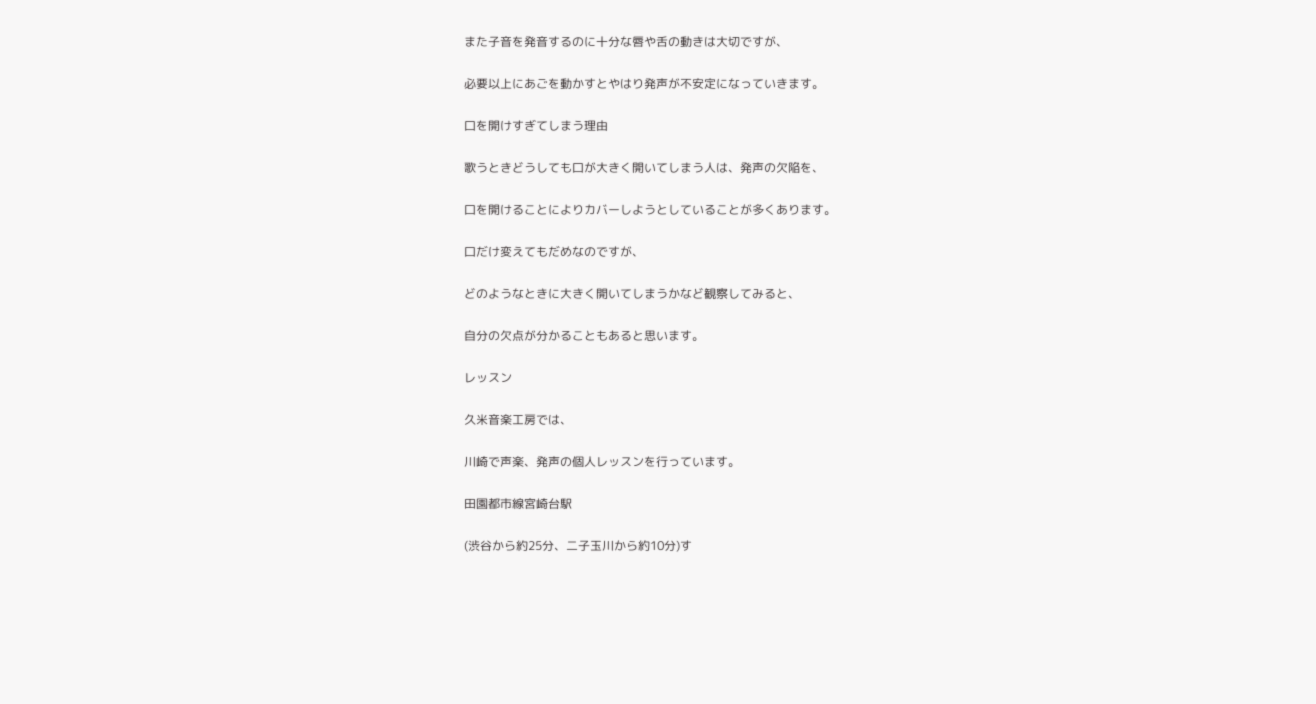また子音を発音するのに十分な唇や舌の動きは大切ですが、

必要以上にあごを動かすとやはり発声が不安定になっていきます。

口を開けすぎてしまう理由

歌うときどうしても口が大きく開いてしまう人は、発声の欠陥を、

口を開けることによりカバーしようとしていることが多くあります。

口だけ変えてもだめなのですが、

どのようなときに大きく開いてしまうかなど観察してみると、

自分の欠点が分かることもあると思います。

レッスン

久米音楽工房では、

川崎で声楽、発声の個人レッスンを行っています。

田園都市線宮崎台駅

(渋谷から約25分、二子玉川から約10分)す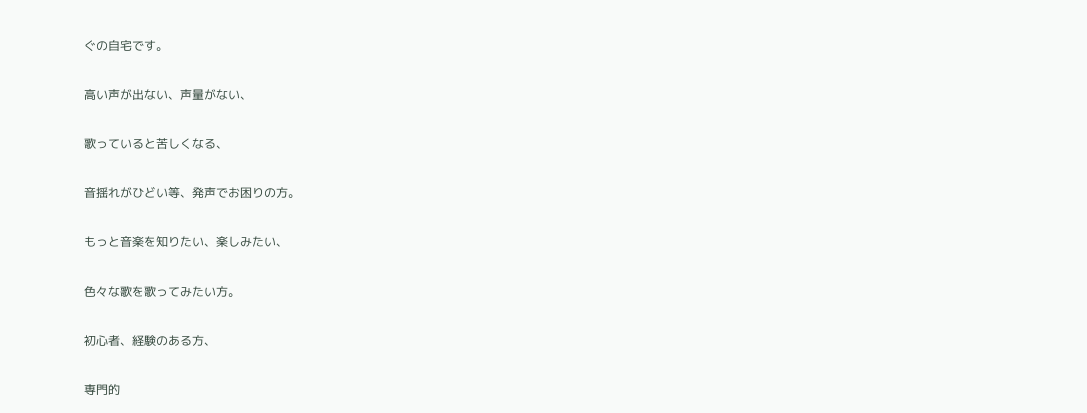ぐの自宅です。

高い声が出ない、声量がない、

歌っていると苦しくなる、

音揺れがひどい等、発声でお困りの方。

もっと音楽を知りたい、楽しみたい、

色々な歌を歌ってみたい方。

初心者、経験のある方、

専門的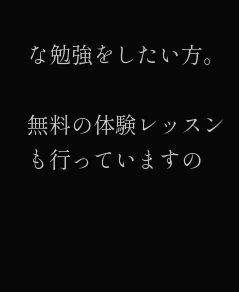な勉強をしたい方。

無料の体験レッスンも行っていますの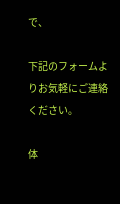で、

下記のフォームよりお気軽にご連絡ください。

体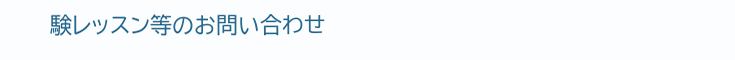験レッスン等のお問い合わせ